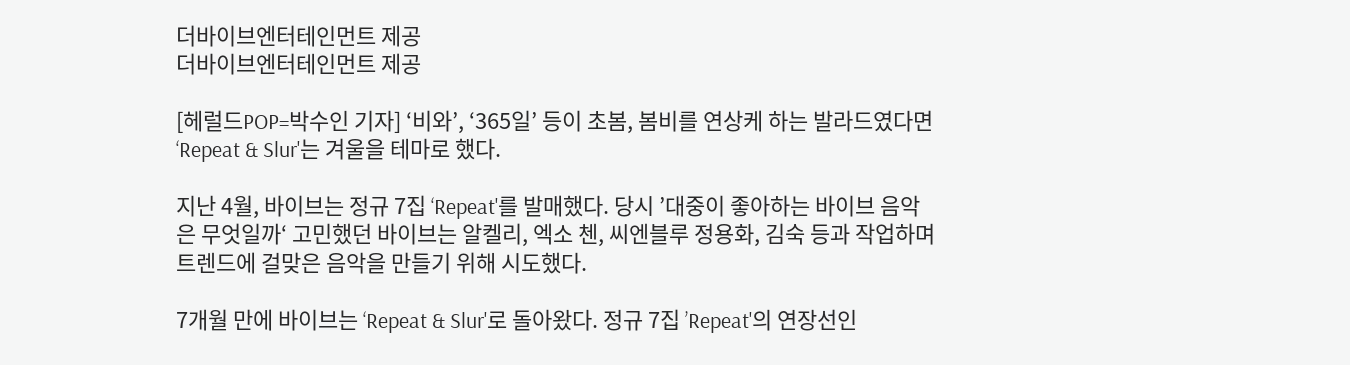더바이브엔터테인먼트 제공
더바이브엔터테인먼트 제공

[헤럴드POP=박수인 기자] ‘비와’, ‘365일’ 등이 초봄, 봄비를 연상케 하는 발라드였다면 ‘Repeat & Slur'는 겨울을 테마로 했다.

지난 4월, 바이브는 정규 7집 ‘Repeat'를 발매했다. 당시 ’대중이 좋아하는 바이브 음악은 무엇일까‘ 고민했던 바이브는 알켈리, 엑소 첸, 씨엔블루 정용화, 김숙 등과 작업하며 트렌드에 걸맞은 음악을 만들기 위해 시도했다.

7개월 만에 바이브는 ‘Repeat & Slur'로 돌아왔다. 정규 7집 ’Repeat'의 연장선인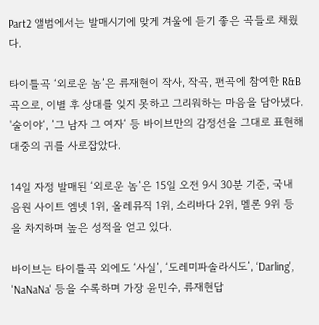Part2 앨범에서는 발매시기에 맞게 겨울에 듣기 좋은 곡들로 채웠다.

타이틀곡 ‘외로운 놈’은 류재현이 작사, 작곡, 편곡에 참여한 R&B 곡으로, 이별 후 상대를 잊지 못하고 그리워하는 마음을 담아냈다. '술이야‘, ’그 남자 그 여자‘ 등 바이브만의 감정선을 그대로 표현해 대중의 귀를 사로잡았다.

14일 자정 발매된 ‘외로운 놈’은 15일 오전 9시 30분 기준, 국내 음원 사이트 엠넷 1위, 올레뮤직 1위, 소리바다 2위, 멜론 9위 등을 차지하며 높은 성적을 얻고 있다.

바이브는 타이틀곡 외에도 ‘사실’, ‘도레미파솔라시도’, ‘Darling', 'NaNaNa' 등을 수록하며 가장 윤민수, 류재현답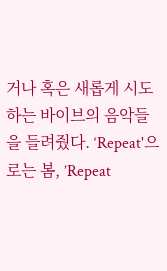거나 혹은 새롭게 시도하는 바이브의 음악들을 들려줬다. ‘Repeat'으로는 봄, ’Repeat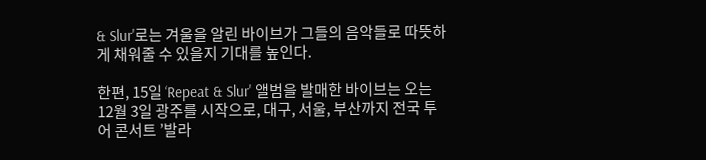& Slur'로는 겨울을 알린 바이브가 그들의 음악들로 따뜻하게 채워줄 수 있을지 기대를 높인다.

한편, 15일 ‘Repeat & Slur' 앨범을 발매한 바이브는 오는 12월 3일 광주를 시작으로, 대구, 서울, 부산까지 전국 투어 콘서트 ’발라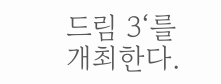드림 3‘를 개최한다.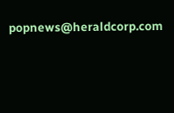popnews@heraldcorp.com